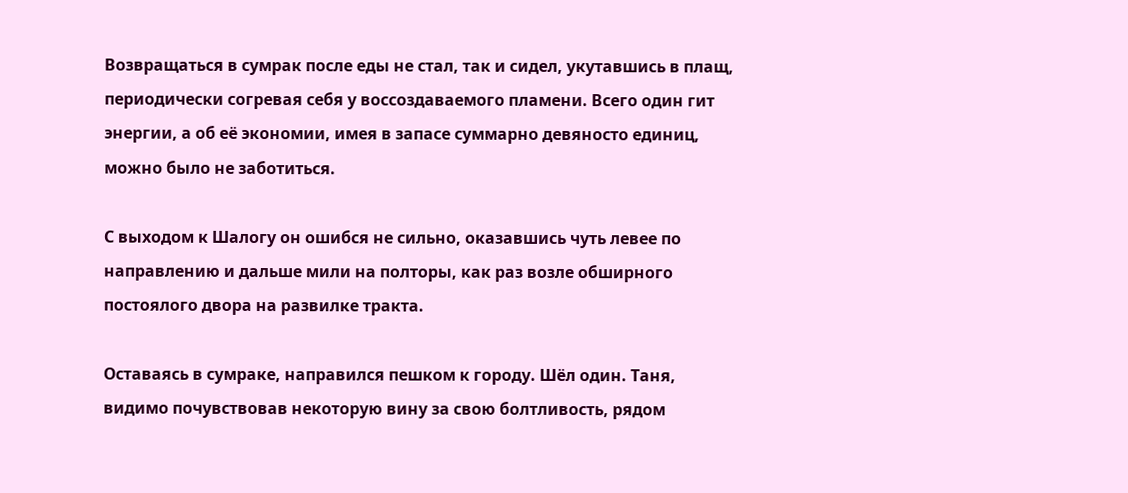Возвращаться в сумрак после еды не стал, так и сидел, укутавшись в плащ, периодически согревая себя у воссоздаваемого пламени. Всего один гит энергии, а об её экономии, имея в запасе суммарно девяносто единиц, можно было не заботиться.

С выходом к Шалогу он ошибся не сильно, оказавшись чуть левее по направлению и дальше мили на полторы, как раз возле обширного постоялого двора на развилке тракта.

Оставаясь в сумраке, направился пешком к городу. Шёл один. Таня, видимо почувствовав некоторую вину за свою болтливость, рядом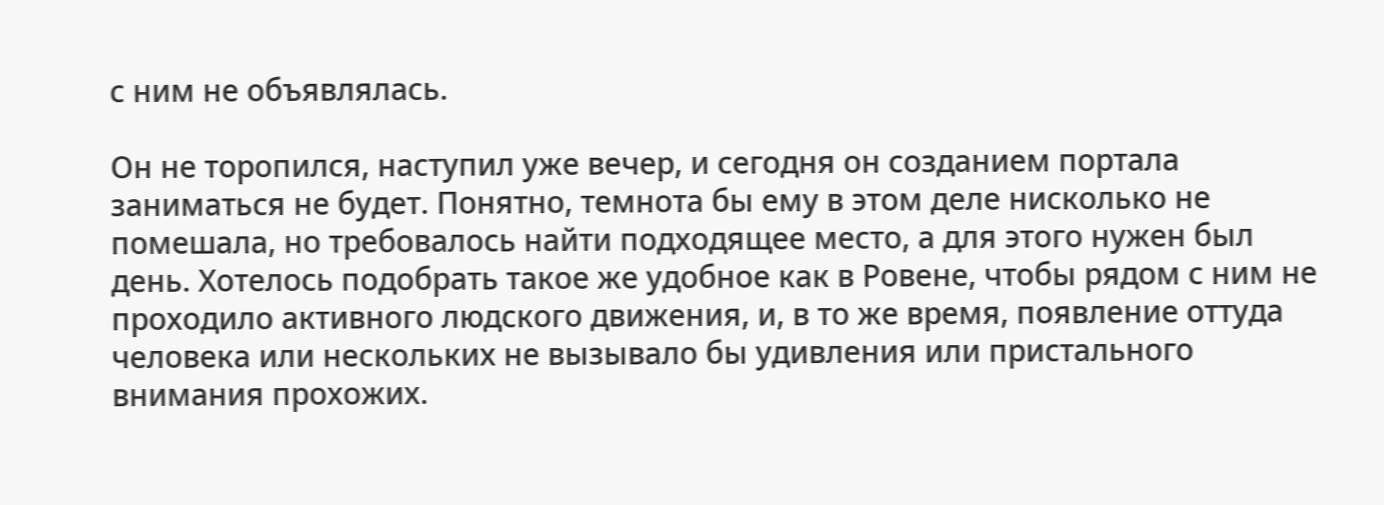с ним не объявлялась.

Он не торопился, наступил уже вечер, и сегодня он созданием портала заниматься не будет. Понятно, темнота бы ему в этом деле нисколько не помешала, но требовалось найти подходящее место, а для этого нужен был день. Хотелось подобрать такое же удобное как в Ровене, чтобы рядом с ним не проходило активного людского движения, и, в то же время, появление оттуда человека или нескольких не вызывало бы удивления или пристального внимания прохожих.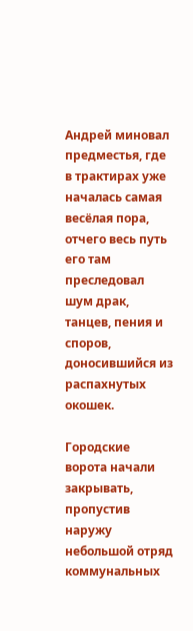Андрей миновал предместья, где в трактирах уже началась самая весёлая пора, отчего весь путь его там преследовал шум драк, танцев, пения и споров, доносившийся из распахнутых окошек.

Городские ворота начали закрывать, пропустив наружу небольшой отряд коммунальных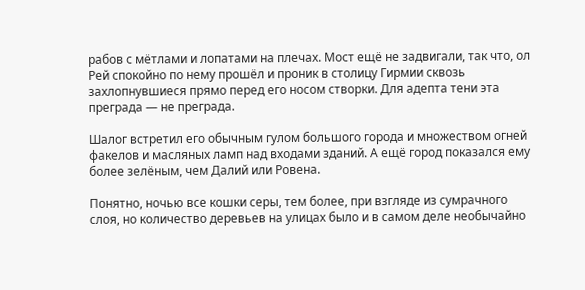рабов с мётлами и лопатами на плечах. Мост ещё не задвигали, так что, ол Рей спокойно по нему прошёл и проник в столицу Гирмии сквозь захлопнувшиеся прямо перед его носом створки. Для адепта тени эта преграда — не преграда.

Шалог встретил его обычным гулом большого города и множеством огней факелов и масляных ламп над входами зданий. А ещё город показался ему более зелёным, чем Далий или Ровена.

Понятно, ночью все кошки серы, тем более, при взгляде из сумрачного слоя, но количество деревьев на улицах было и в самом деле необычайно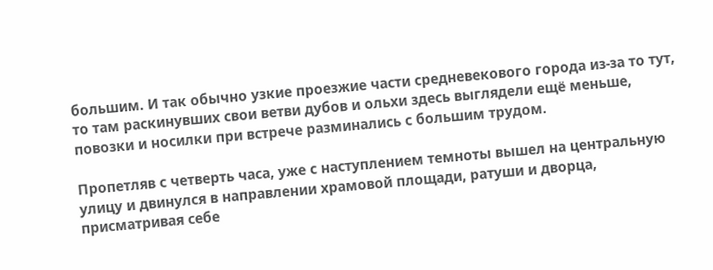большим. И так обычно узкие проезжие части средневекового города из-за то тут, то там раскинувших свои ветви дубов и ольхи здесь выглядели ещё меньше, повозки и носилки при встрече разминались с большим трудом.

Пропетляв с четверть часа, уже с наступлением темноты вышел на центральную улицу и двинулся в направлении храмовой площади, ратуши и дворца, присматривая себе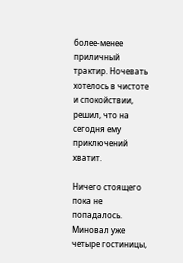более-менее приличный трактир. Ночевать хотелось в чистоте и спокойствии, решил, что на сегодня ему приключений хватит.

Ничего стоящего пока не попадалось. Миновал уже четыре гостиницы,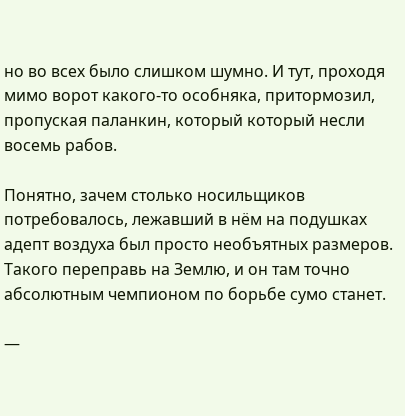но во всех было слишком шумно. И тут, проходя мимо ворот какого-то особняка, притормозил, пропуская паланкин, который который несли восемь рабов.

Понятно, зачем столько носильщиков потребовалось, лежавший в нём на подушках адепт воздуха был просто необъятных размеров. Такого переправь на Землю, и он там точно абсолютным чемпионом по борьбе сумо станет.

—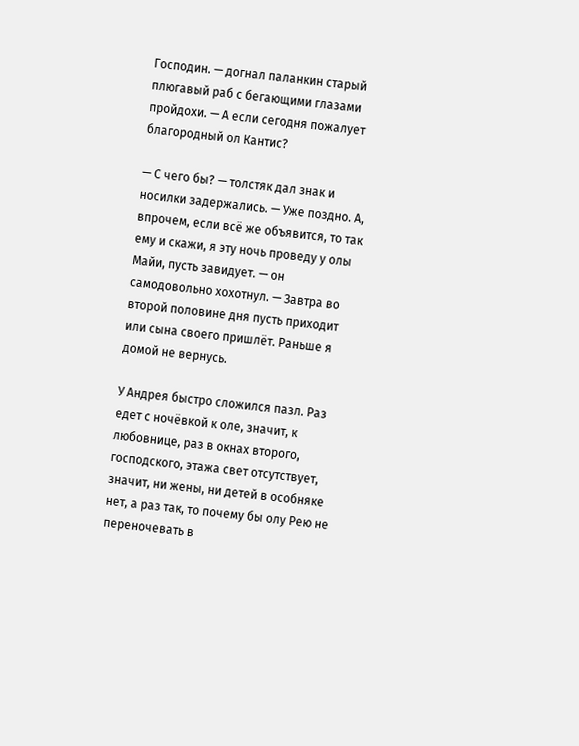Господин. — догнал паланкин старый плюгавый раб с бегающими глазами пройдохи. — А если сегодня пожалует благородный ол Кантис?

— С чего бы? — толстяк дал знак и носилки задержались. — Уже поздно. А, впрочем, если всё же объявится, то так ему и скажи, я эту ночь проведу у олы Майи, пусть завидует. — он самодовольно хохотнул. — Завтра во второй половине дня пусть приходит или сына своего пришлёт. Раньше я домой не вернусь.

У Андрея быстро сложился пазл. Раз едет с ночёвкой к оле, значит, к любовнице, раз в окнах второго, господского, этажа свет отсутствует, значит, ни жены, ни детей в особняке нет, а раз так, то почему бы олу Рею не переночевать в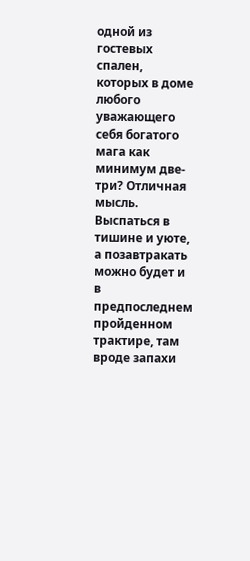одной из гостевых спален, которых в доме любого уважающего себя богатого мага как минимум две-три? Отличная мысль. Выспаться в тишине и уюте, а позавтракать можно будет и в предпоследнем пройденном трактире, там вроде запахи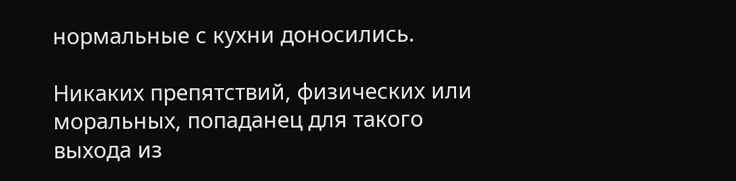нормальные с кухни доносились.

Никаких препятствий, физических или моральных, попаданец для такого выхода из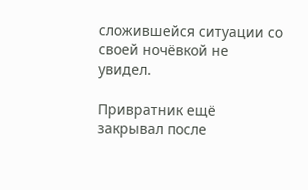сложившейся ситуации со своей ночёвкой не увидел.

Привратник ещё закрывал после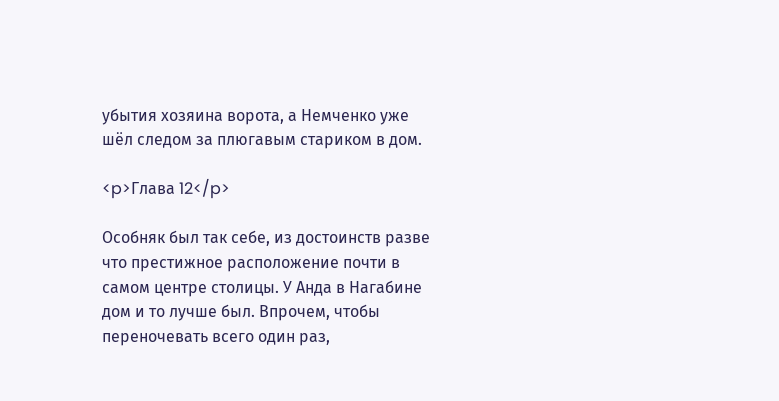убытия хозяина ворота, а Немченко уже шёл следом за плюгавым стариком в дом.

<p>Глава 12</p>

Особняк был так себе, из достоинств разве что престижное расположение почти в самом центре столицы. У Анда в Нагабине дом и то лучше был. Впрочем, чтобы переночевать всего один раз,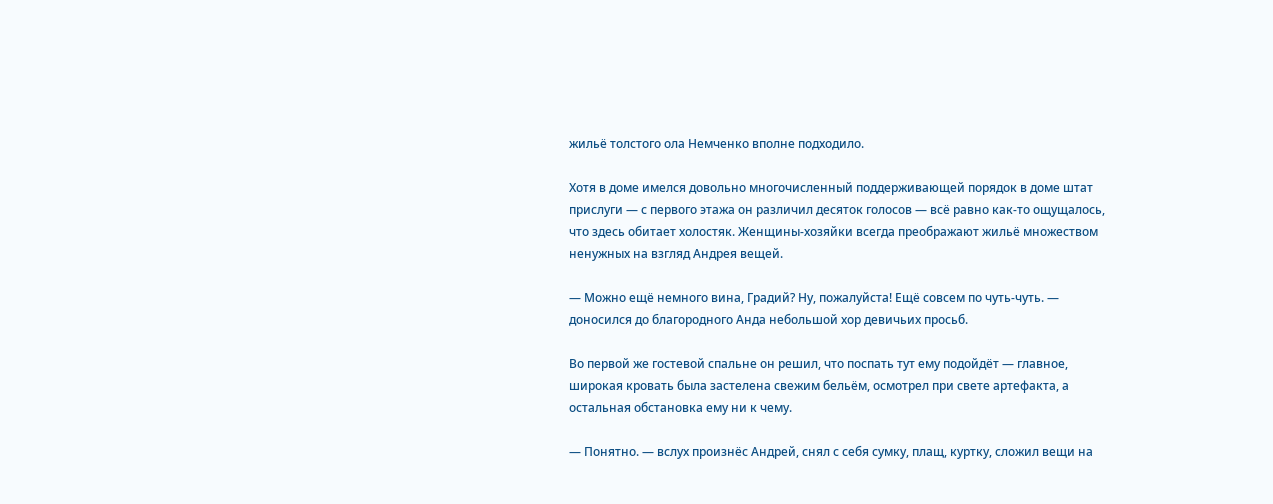жильё толстого ола Немченко вполне подходило.

Хотя в доме имелся довольно многочисленный поддерживающей порядок в доме штат прислуги — с первого этажа он различил десяток голосов — всё равно как-то ощущалось, что здесь обитает холостяк. Женщины-хозяйки всегда преображают жильё множеством ненужных на взгляд Андрея вещей.

— Можно ещё немного вина, Градий? Ну, пожалуйста! Ещё совсем по чуть-чуть. — доносился до благородного Анда небольшой хор девичьих просьб.

Во первой же гостевой спальне он решил, что поспать тут ему подойдёт — главное, широкая кровать была застелена свежим бельём, осмотрел при свете артефакта, а остальная обстановка ему ни к чему.

— Понятно. — вслух произнёс Андрей, снял с себя сумку, плащ, куртку, сложил вещи на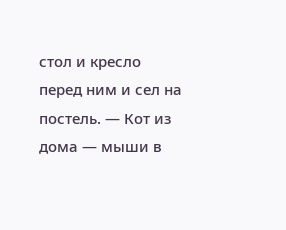стол и кресло перед ним и сел на постель. — Кот из дома — мыши в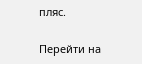пляс.

Перейти на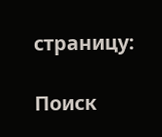страницу:

Поиск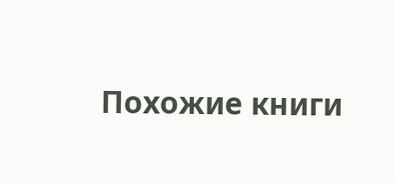Похожие книги